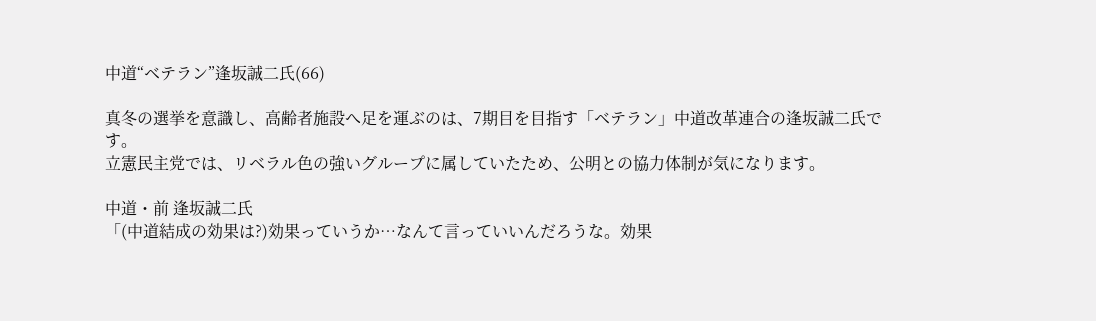中道“ベテラン”逢坂誠二氏(66)

真冬の選挙を意識し、高齢者施設へ足を運ぶのは、7期目を目指す「ベテラン」中道改革連合の逢坂誠二氏です。
立憲民主党では、リベラル色の強いグループに属していたため、公明との協力体制が気になります。

中道・前 逢坂誠二氏
「(中道結成の効果は?)効果っていうか…なんて言っていいんだろうな。効果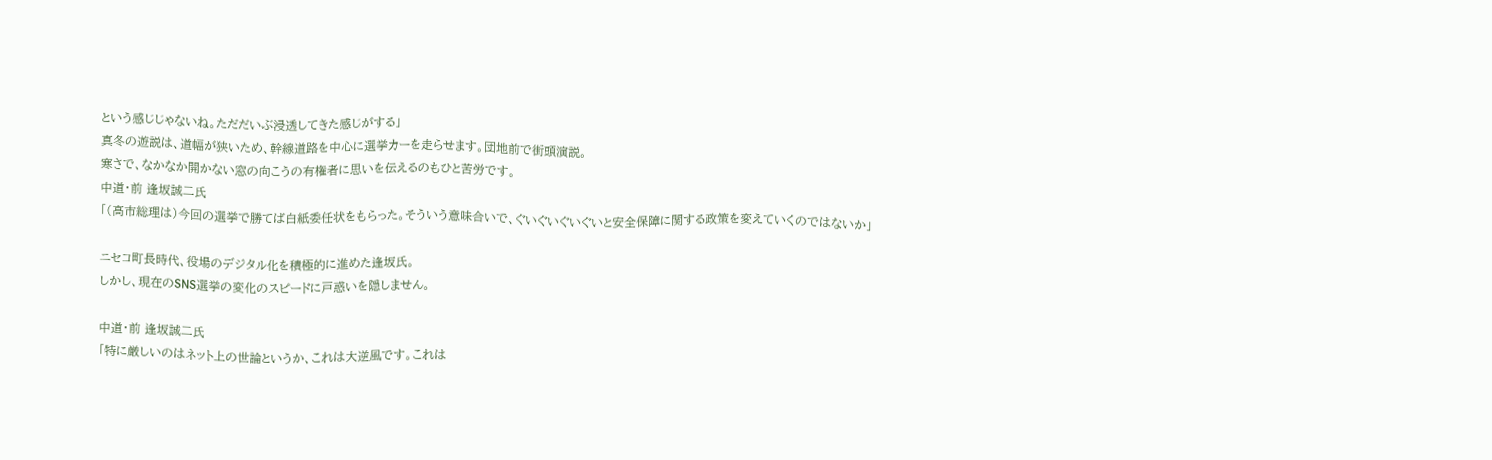という感じじゃないね。ただだいぶ浸透してきた感じがする」
真冬の遊説は、道幅が狭いため、幹線道路を中心に選挙カーを走らせます。団地前で街頭演説。
寒さで、なかなか開かない窓の向こうの有権者に思いを伝えるのもひと苦労です。
中道・前 逢坂誠二氏
「(高市総理は)今回の選挙で勝てば白紙委任状をもらった。そういう意味合いで、ぐいぐいぐいぐいと安全保障に関する政策を変えていくのではないか」

ニセコ町長時代、役場のデジタル化を積極的に進めた逢坂氏。
しかし、現在のSNS選挙の変化のスピードに戸惑いを隠しません。

中道・前 逢坂誠二氏
「特に厳しいのはネット上の世論というか、これは大逆風です。これは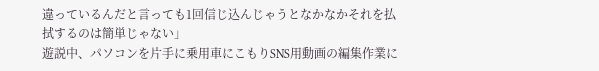違っているんだと言っても1回信じ込んじゃうとなかなかそれを払拭するのは簡単じゃない」
遊説中、パソコンを片手に乗用車にこもりSNS用動画の編集作業に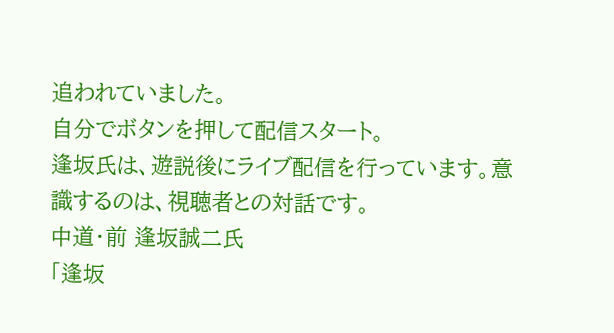追われていました。
自分でボタンを押して配信スタート。
逢坂氏は、遊説後にライブ配信を行っています。意識するのは、視聴者との対話です。
中道・前 逢坂誠二氏
「逢坂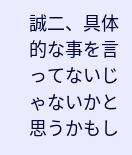誠二、具体的な事を言ってないじゃないかと思うかもし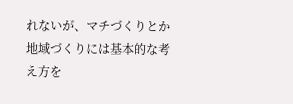れないが、マチづくりとか地域づくりには基本的な考え方を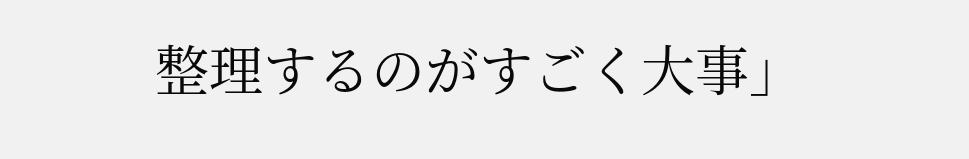整理するのがすごく大事」